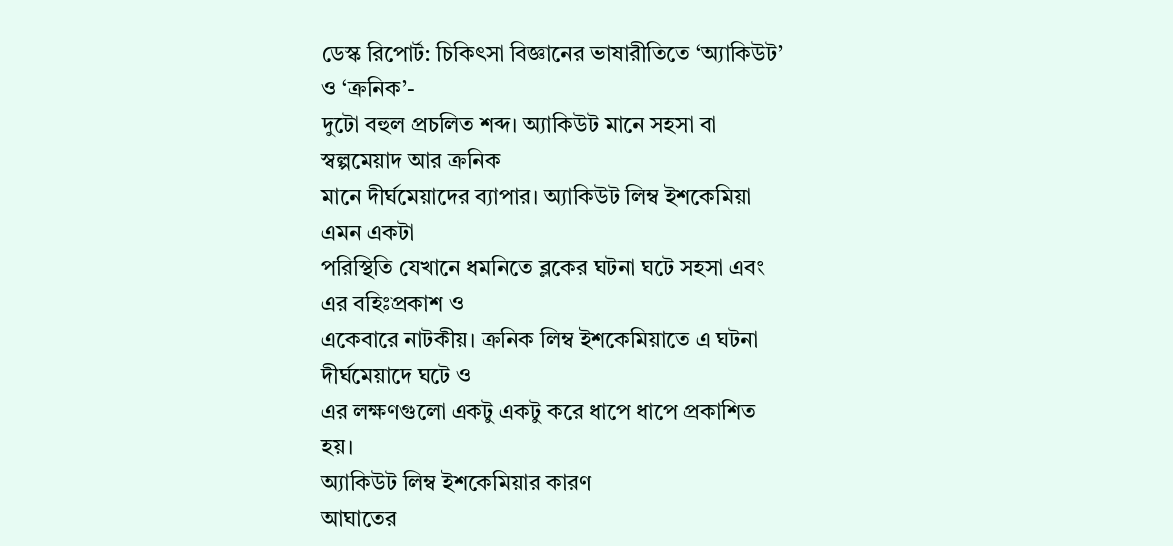ডেস্ক রিপোর্ট: চিকিৎসা বিজ্ঞানের ভাষারীতিতে ‘অ্যাকিউট’ ও ‘ক্রনিক’-
দুটো বহুল প্রচলিত শব্দ। অ্যাকিউট মানে সহসা বা স্বল্পমেয়াদ আর ক্রনিক
মানে দীর্ঘমেয়াদের ব্যাপার। অ্যাকিউট লিম্ব ইশকেমিয়া এমন একটা
পরিস্থিতি যেখানে ধমনিতে ব্লকের ঘটনা ঘটে সহসা এবং এর বহিঃপ্রকাশ ও
একেবারে নাটকীয়। ক্রনিক লিম্ব ইশকেমিয়াতে এ ঘটনা দীর্ঘমেয়াদে ঘটে ও
এর লক্ষণগুলো একটু একটু করে ধাপে ধাপে প্রকাশিত হয়।
অ্যাকিউট লিম্ব ইশকেমিয়ার কারণ
আঘাতের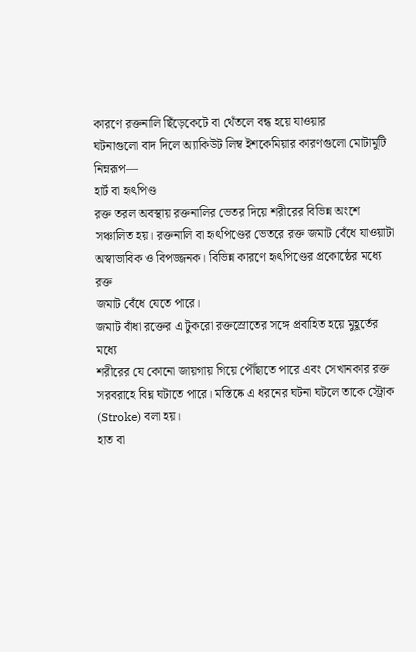কারণে রক্তনালি ছিঁড়েকেটে বা থেঁতলে বন্ধ হয়ে যাওয়ার
ঘটনাগুলো বাদ দিলে অ্যাকিউট লিম্ব ইশকেমিয়ার কারণগুলো মোটামুটি
নিম্নরূপ—
হার্ট বা হৃৎপিণ্ড
রক্ত তরল অবস্থায় রক্তনালির ভেতর দিয়ে শরীরের বিভিন্ন অংশে
সঞ্চালিত হয়। রক্তনালি বা হৃৎপিণ্ডের ভেতরে রক্ত জমাট বেঁধে যাওয়াটা
অস্বাভাবিক ও বিপজ্জনক। বিভিন্ন কারণে হৃৎপিণ্ডের প্রকোষ্ঠের মধ্যে রক্ত
জমাট বেঁধে যেতে পারে।
জমাট বাঁধা রক্তের এ টুকরো রক্তস্রোতের সঙ্গে প্রবাহিত হয়ে মুহূর্তের মধ্যে
শরীরের যে কোনো জায়গায় গিয়ে পৌঁছাতে পারে এবং সেখানকার রক্ত
সরবরাহে বিঘ্ন ঘটাতে পারে। মস্তিষ্কে এ ধরনের ঘটনা ঘটলে তাকে স্ট্রোক
(Stroke) বলা হয়।
হাত বা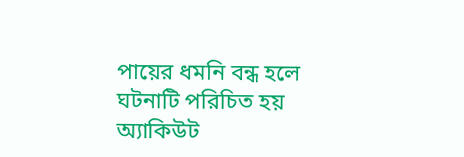পায়ের ধমনি বন্ধ হলে ঘটনাটি পরিচিত হয় অ্যাকিউট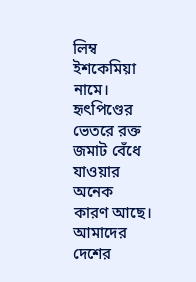লিম্ব
ইশকেমিয়া নামে। হৃৎপিণ্ডের ভেতরে রক্ত জমাট বেঁধে যাওয়ার অনেক
কারণ আছে। আমাদের দেশের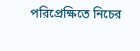পরিপ্রেক্ষিতে নিচের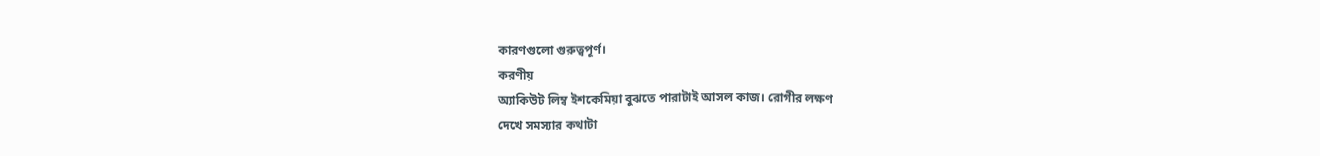কারণগুলো গুরুত্বপূর্ণ।
করণীয়
অ্যাকিউট লিম্ব ইশকেমিয়া বুঝতে পারাটাই আসল কাজ। রোগীর লক্ষণ
দেখে সমস্যার কথাটা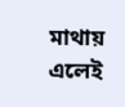মাথায় এলেই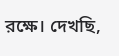রক্ষে। দেখছি,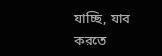যাচ্ছি, যাব করতে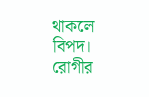থাকলে বিপদ। রোগীর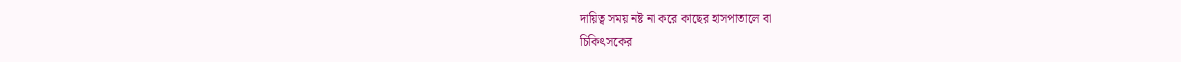দায়িত্ব সময় নষ্ট না করে কাছের হাসপাতালে বা
চিকিৎসকের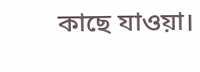কাছে যাওয়া।